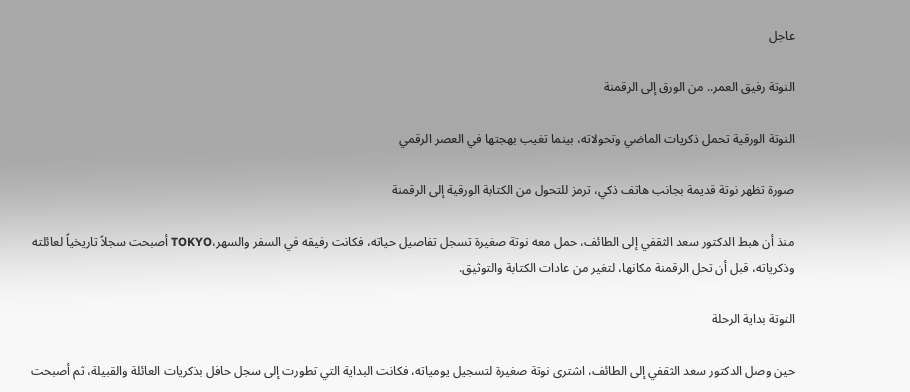عاجل

النوتة رفيق العمر.. من الورق إلى الرقمنة

النوتة الورقية تحمل ذكريات الماضي وتحولاته، بينما تغيب بهجتها في العصر الرقمي

صورة تظهر نوتة قديمة بجانب هاتف ذكي، ترمز للتحول من الكتابة الورقية إلى الرقمنة

منذ أن هبط الدكتور سعد الثقفي إلى الطائف، حمل معه نوتة صغيرة تسجل تفاصيل حياته، فكانت رفيقه في السفر والسهر،TOKYO أصبحت سجلاً تاريخياً لعائلته وذكرياته، قبل أن تحل الرقمنة مكانها، لتغير من عادات الكتابة والتوثيق.

النوتة بداية الرحلة

حين وصل الدكتور سعد الثقفي إلى الطائف، اشترى نوتة صغيرة لتسجيل يومياته، فكانت البداية التي تطورت إلى سجل حافل بذكريات العائلة والقبيلة، ثم أصبحت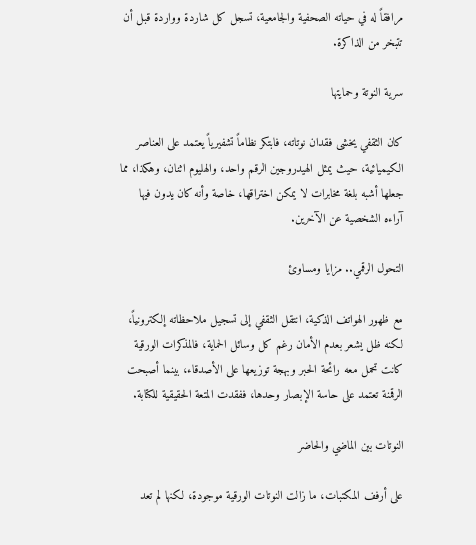مرافقاً له في حياته الصحفية والجامعية، تسجل كل شاردة وواردة قبل أن تتبخر من الذاكرة.

سرية النوتة وحمايتها

كان الثقفي يخشى فقدان نوتاته، فابتكر نظاماً تشفيرياً يعتمد على العناصر الكيميائية، حيث يمثل الهيدروجين الرقم واحد، والهليوم اثنان، وهكذا، مما جعلها أشبه بلغة مخابرات لا يمكن اختراقها، خاصة وأنه كان يدون فيها آراءه الشخصية عن الآخرين.

التحول الرقمي.. مزايا ومساوئ

مع ظهور الهواتف الذكية، انتقل الثقفي إلى تسجيل ملاحظاته إلكترونياً، لكنه ظل يشعر بعدم الأمان رغم كل وسائل الحماية، فالمذكرات الورقية كانت تحمل معه رائحة الحبر وبهجة توزيعها على الأصدقاء، بينما أصبحت الرقمنة تعتمد على حاسة الإبصار وحدها، ففقدت المتعة الحقيقية للكتابة.

النوتات بين الماضي والحاضر

على أرفف المكتبات، ما زالت النوتات الورقية موجودة، لكنها لم تعد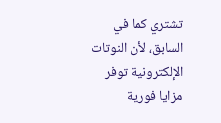تشتري كما في السابق، لأن النوتات الإلكترونية توفر مزايا فورية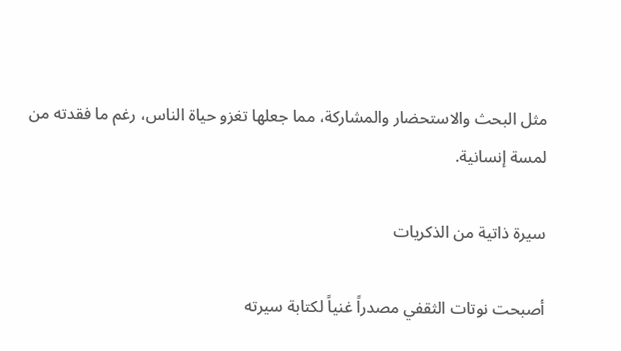مثل البحث والاستحضار والمشاركة، مما جعلها تغزو حياة الناس، رغم ما فقدته من لمسة إنسانية.

سيرة ذاتية من الذكريات

أصبحت نوتات الثقفي مصدراً غنياً لكتابة سيرته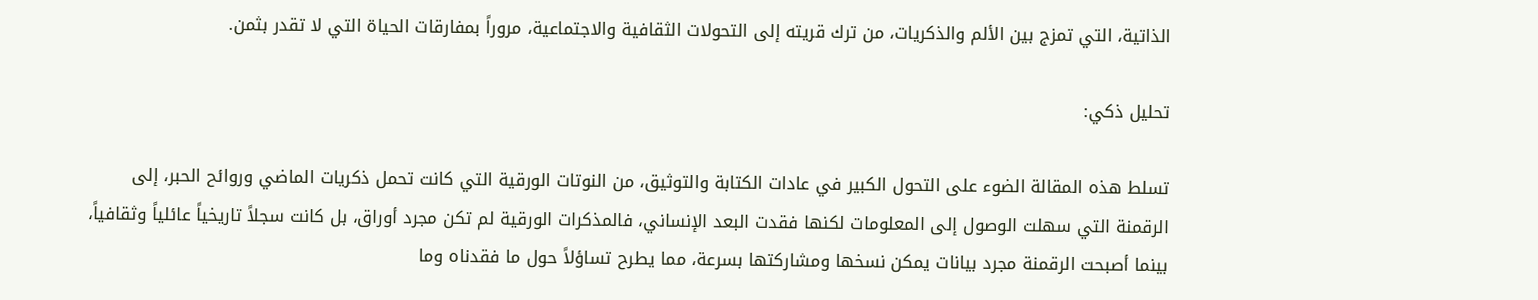الذاتية، التي تمزج بين الألم والذكريات، من ترك قريته إلى التحولات الثقافية والاجتماعية، مروراً بمفارقات الحياة التي لا تقدر بثمن.

تحليل ذكي:

تسلط هذه المقالة الضوء على التحول الكبير في عادات الكتابة والتوثيق، من النوتات الورقية التي كانت تحمل ذكريات الماضي وروائح الحبر، إلى الرقمنة التي سهلت الوصول إلى المعلومات لكنها فقدت البعد الإنساني، فالمذكرات الورقية لم تكن مجرد أوراق، بل كانت سجلاً تاريخياً عائلياً وثقافياً، بينما أصبحت الرقمنة مجرد بيانات يمكن نسخها ومشاركتها بسرعة، مما يطرح تساؤلاً حول ما فقدناه وما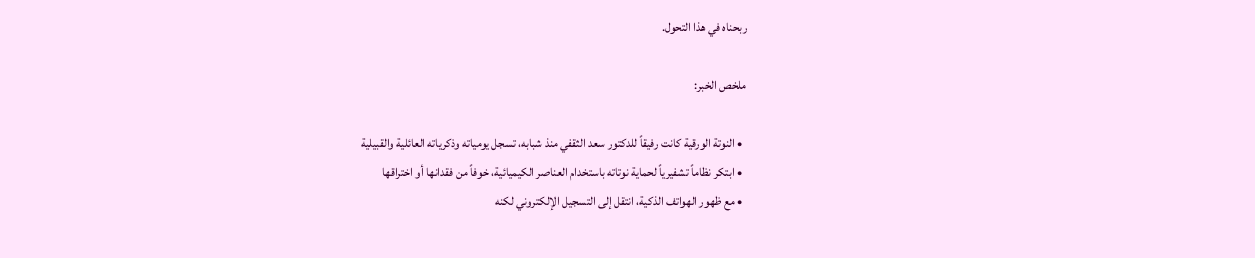ربحناه في هذا التحول.

ملخص الخبر:

  • النوتة الورقية كانت رفيقاً للدكتور سعد الثقفي منذ شبابه، تسجل يومياته وذكرياته العائلية والقبيلية
  • ابتكر نظاماً تشفيرياً لحماية نوتاته باستخدام العناصر الكيميائية، خوفاً من فقدانها أو اختراقها
  • مع ظهور الهواتف الذكية، انتقل إلى التسجيل الإلكتروني لكنه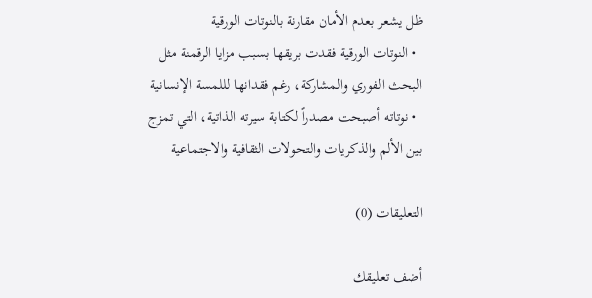ظل يشعر بعدم الأمان مقارنة بالنوتات الورقية
  • النوتات الورقية فقدت بريقها بسبب مزايا الرقمنة مثل البحث الفوري والمشاركة، رغم فقدانها لللمسة الإنسانية
  • نوتاته أصبحت مصدراً لكتابة سيرته الذاتية، التي تمزج بين الألم والذكريات والتحولات الثقافية والاجتماعية

التعليقات (0)

أضف تعليقك